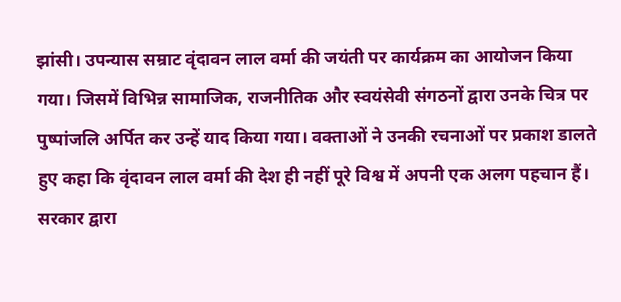झांसी। उपन्यास सम्राट वृंदावन लाल वर्मा की जयंती पर कार्यक्रम का आयोजन किया गया। जिसमें विभिन्न सामाजिक, राजनीतिक और स्वयंसेवी संगठनों द्वारा उनके चित्र पर पुष्पांजलि अर्पित कर उन्हें याद किया गया। वक्ताओं ने उनकी रचनाओं पर प्रकाश डालते हुए कहा कि वृंदावन लाल वर्मा की देश ही नहीं पूरे विश्व में अपनी एक अलग पहचान हैं। सरकार द्वारा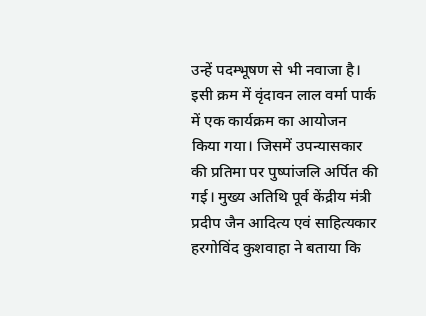उन्हें पदम्भूषण से भी नवाजा है।
इसी क्रम में वृंदावन लाल वर्मा पार्क में एक कार्यक्रम का आयोजन किया गया। जिसमें उपन्यासकार की प्रतिमा पर पुष्पांजलि अर्पित की गई। मुख्य अतिथि पूर्व केंद्रीय मंत्री प्रदीप जैन आदित्य एवं साहित्यकार हरगोविंद कुशवाहा ने बताया कि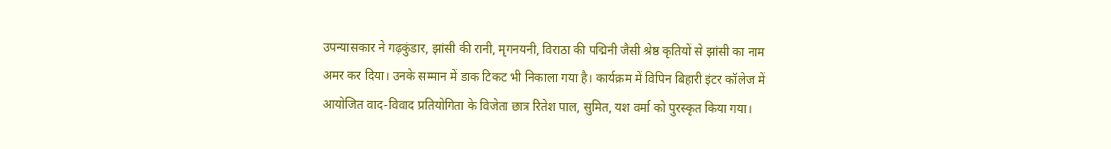उपन्यासकार ने गढ़कुंडार, झांसी की रानी, मृगनयनी, विराठा की पद्मिनी जैसी श्रेष्ठ कृतियों से झांसी का नाम अमर कर दिया। उनके सम्मान में डाक टिकट भी निकाला गया है। कार्यक्रम में विपिन बिहारी इंटर कॉलेज में आयोजित वाद-विवाद प्रतियोगिता के विजेता छात्र रितेश पाल, सुमित, यश वर्मा को पुरस्कृत किया गया।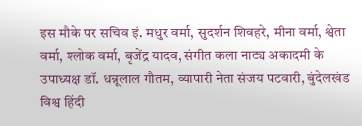इस मौके पर सचिव इं. मधुर वर्मा, सुदर्शन शिवहरे, मीना वर्मा, श्वेता वर्मा, श्लोक वर्मा, बृजेंद्र यादव, संगीत कला नाट्य अकादमी के उपाध्यक्ष डॉ. धन्नूलाल गौतम, व्यापारी नेता संजय पटवारी, बुंदेलखंड विश्व हिंदी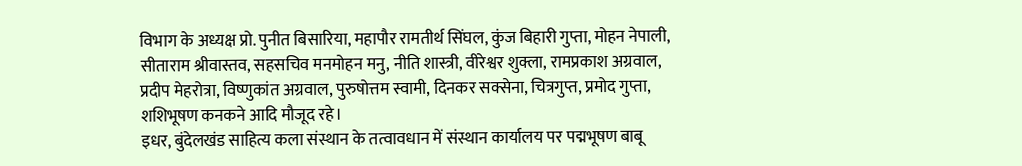विभाग के अध्यक्ष प्रो. पुनीत बिसारिया, महापौर रामतीर्थ सिंघल, कुंज बिहारी गुप्ता, मोहन नेपाली, सीताराम श्रीवास्तव, सहसचिव मनमोहन मनु, नीति शास्त्री, वीरेश्वर शुक्ला, रामप्रकाश अग्रवाल, प्रदीप मेहरोत्रा, विष्णुकांत अग्रवाल, पुरुषोत्तम स्वामी, दिनकर सक्सेना, चित्रगुप्त, प्रमोद गुप्ता, शशिभूषण कनकने आदि मौजूद रहे।
इधर, बुंदेलखंड साहित्य कला संस्थान के तत्वावधान में संस्थान कार्यालय पर पद्मभूषण बाबू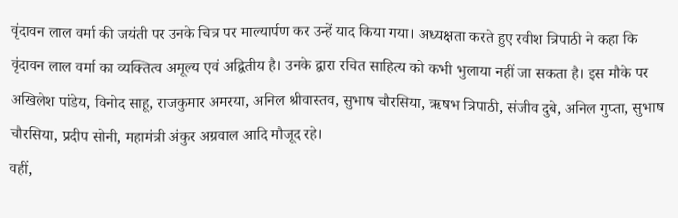वृंदावन लाल वर्मा की जयंती पर उनके चित्र पर माल्यार्पण कर उन्हें याद किया गया। अध्यक्षता करते हुए रवीश त्रिपाठी ने कहा कि वृंदावन लाल वर्मा का व्यक्तित्व अमूल्य एवं अद्वितीय है। उनके द्वारा रचित साहित्य को कभी भुलाया नहीं जा सकता है। इस मौके पर अखिलेश पांडेय, विनोद साहू, राजकुमार अमरया, अनिल श्रीवास्तव, सुभाष चौरसिया, ऋषभ त्रिपाठी, संजीव दुबे, अनिल गुप्ता, सुभाष चौरसिया, प्रदीप सोनी, महामंत्री अंकुर अग्रवाल आदि मौजूद रहे।
वहीं,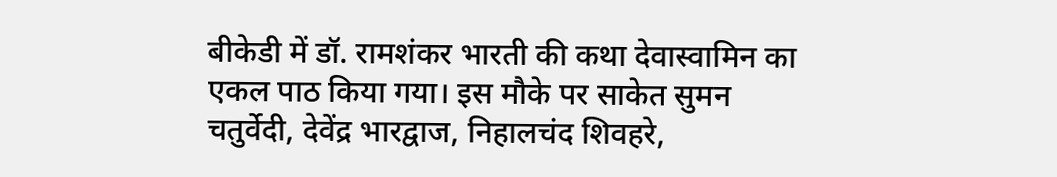बीकेडी में डॉ. रामशंकर भारती की कथा देवास्वामिन का एकल पाठ किया गया। इस मौके पर साकेत सुमन चतुर्वेदी, देवेंद्र भारद्वाज, निहालचंद शिवहरे,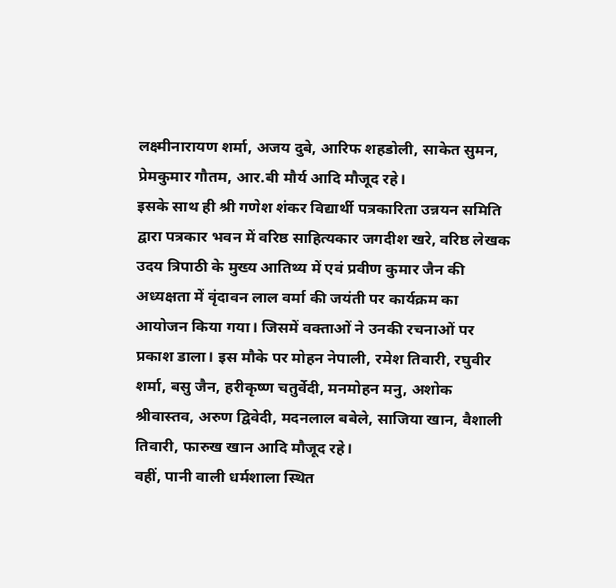लक्ष्मीनारायण शर्मा, अजय दुबे, आरिफ शहडोली, साकेत सुमन, प्रेमकुमार गौतम, आर.बी मौर्य आदि मौजूद रहे।
इसके साथ ही श्री गणेश शंकर विद्यार्थी पत्रकारिता उन्नयन समिति द्वारा पत्रकार भवन में वरिष्ठ साहित्यकार जगदीश खरे, वरिष्ठ लेखक उदय त्रिपाठी के मुख्य आतिथ्य में एवं प्रवीण कुमार जैन की अध्यक्षता में वृंदावन लाल वर्मा की जयंती पर कार्यक्रम का आयोजन किया गया। जिसमें वक्ताओं ने उनकी रचनाओं पर प्रकाश डाला। इस मौके पर मोहन नेपाली, रमेश तिवारी, रघुवीर शर्मा, बसु जैन, हरीकृष्ण चतुर्वेदी, मनमोहन मनु, अशोक श्रीवास्तव, अरुण द्विवेदी, मदनलाल बबेले, साजिया खान, वैशाली तिवारी, फारुख खान आदि मौजूद रहे।
वहीं, पानी वाली धर्मशाला स्थित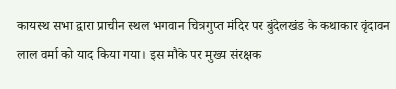कायस्थ सभा द्वारा प्राचीन स्थल भगवान चित्रगुप्त मंदिर पर बुंदेलखंड के कथाकार वृंदावन लाल वर्मा को याद किया गया। इस मौके पर मुख्य संरक्षक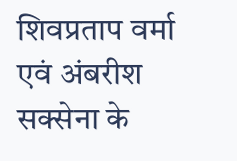शिवप्रताप वर्मा एवं अंबरीश सक्सेना के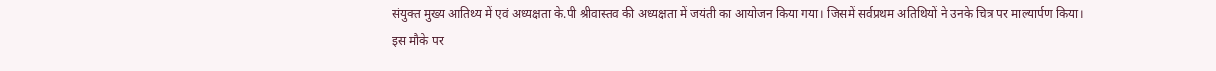संयुक्त मुख्य आतिथ्य में एवं अध्यक्षता के.पी श्रीवास्तव की अध्यक्षता में जयंती का आयोजन किया गया। जिसमें सर्वप्रथम अतिथियों ने उनके चित्र पर माल्यार्पण किया। इस मौके पर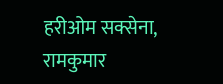हरीओम सक्सेना, रामकुमार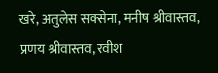खरे, अतुलेस सक्सेना, मनीष श्रीवास्तव, प्रणय श्रीवास्तव, रवीश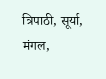त्रिपाठी, सूर्या, मंगल,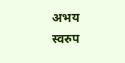अभय स्वरुप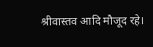श्रीवास्तव आदि मौजूद रहे।